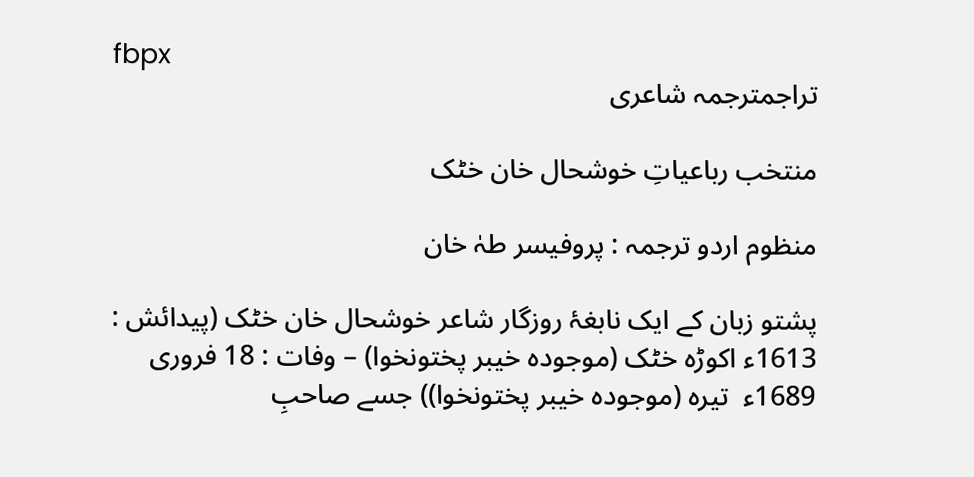fbpx
تراجمترجمہ شاعری

منتخب رباعیاتِ خوشحال خان خٹک

منظوم اردو ترجمہ : پروفیسر طہٰ خان

پشتو زبان کے ایک نابغۂ روزگار شاعر خوشحال خان خٹک (پیدائش : 1613ء اکوڑہ خٹک (موجودہ خیبر پختونخوا) – وفات : 18 فروری 1689ء  تیرہ (موجودہ خیبر پختونخوا)) جسے صاحبِ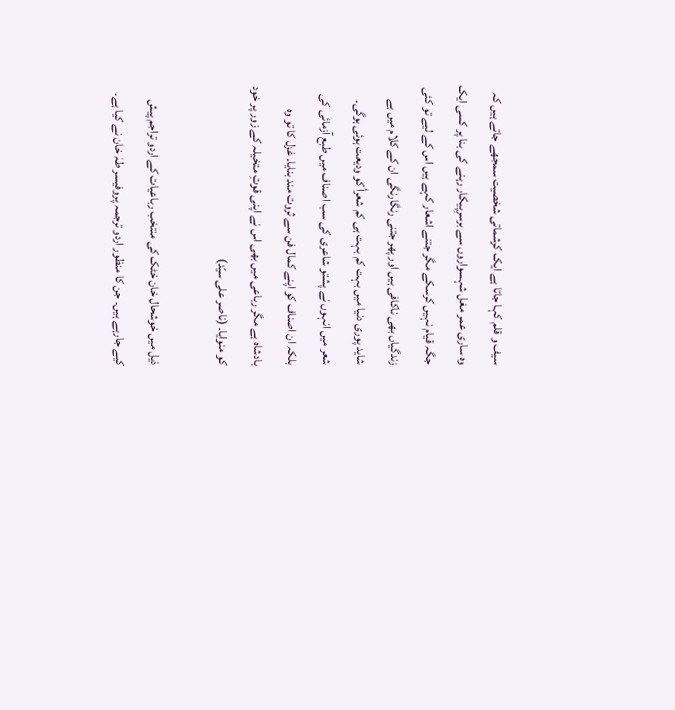سیف و قلم کہا جاتا ہے ایک کرشماتی شخصیت سمجھے جاتے ہیں کہ وہ ساری عمر مغل شہسواروں سے برسرِپیکار رہنے کی بنا پر کسی ایک جگہ قیام نہیں کرسکے مگر جتنے اشعار کہے ہیں اس کے لیے تو کئی زندگیاں بھی ناکافی ہیں اور پھر جتنی رنگارنگی ان کے کلام میں ہے شاید پوری دنیا میں بہت کم بہت ہی کم شعرأ کو ودیعت ہوئی ہوگی۔ شعر میں انہوں نے پشتو شاعری کی سب اصناف میں طبع آزمائی کی بلکہ ان اصناف کو اپنے کمال فن سے ثروت مند بنایا۔ غزل کا تو وہ بادشاہ ہے مگر رباعی میں بھی اس نے اپنی قوتِ متخیلہ کے زور پر خود کو منوایا۔ (ناصر علی سیّد)

ذیل میں خوشحال خان خٹک کی منتخب رباعیات کے اردو تراجم پیش کیے جارہے ہیں۔ جن کا منظور اردو ترجمہ پروفیسر طہٰ خان نے کیا ہے۔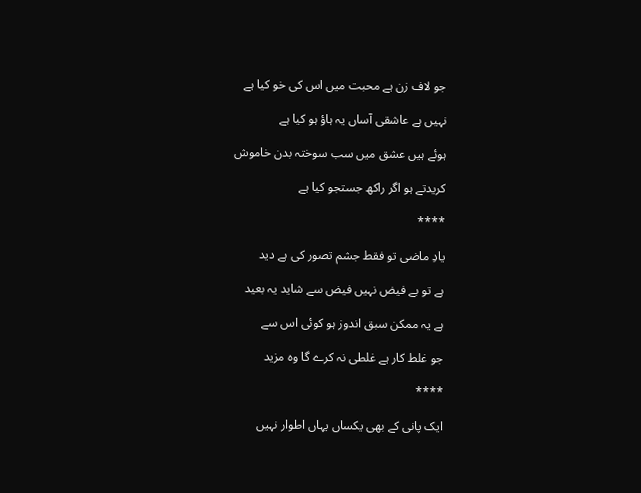جو لاف زن ہے محبت میں اس کی خو کیا ہے

نہیں ہے عاشقی آساں یہ ہاؤ ہو کیا ہے

ہوئے ہیں عشق میں سب سوختہ بدن خاموش

کریدتے ہو اگر راکھ جستجو کیا ہے

****

یادِ ماضی تو فقط جشم تصور کی ہے دید

ہے تو بے فیض نہیں فیض سے شاید یہ بعید

ہے یہ ممکن سبق اندوز ہو کوئی اس سے

جو غلط کار ہے غلطی نہ کرے گا وہ مزید

****

ایک پانی کے بھی یکساں یہاں اطوار نہیں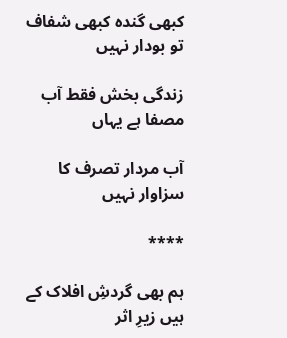کبھی گندہ کبھی شفاف تو بودار نہیں

زندگی بخش فقط آب مصفا ہے یہاں

آب مردار تصرف کا سزاوار نہیں

****

ہم بھی گردشِ افلاک کے ہیں زیرِ اثر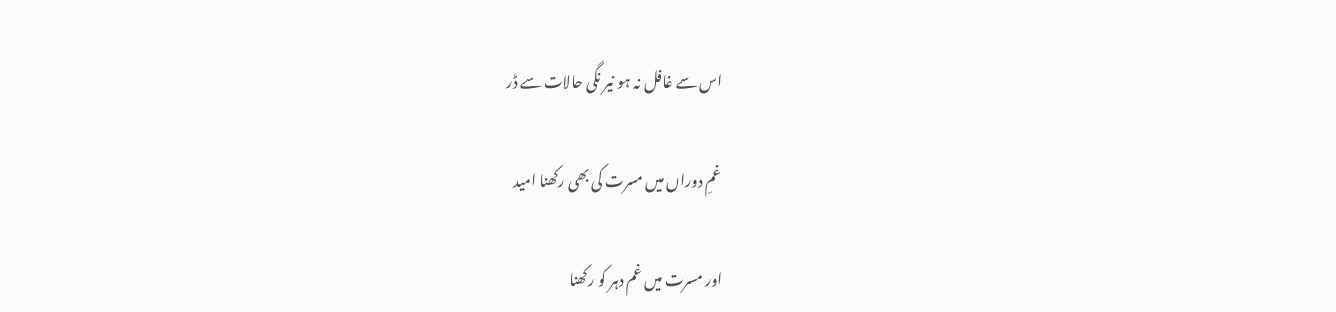اس سے غافل نہ ہو نیر نگی حالات سے ڈر

غمِ دوراں میں مسرت کی بھی رکھنا امید

اور مسرت میں غم دہر کو رکھنا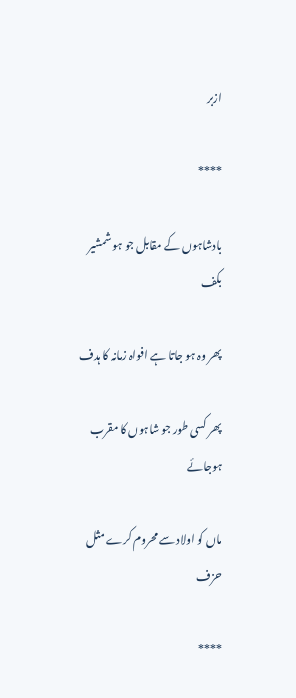ازبر

****

بادشاہوں کے مقابل جو ہو شمشیر بکف

پھر وہ ہو جاتا ہے افواہ زمانہ کا ہدف

پھر کسی طور جو شاہوں کا مقرب ہوجائے

ماں کو اولاد سے محروم کرے مثل حزف

****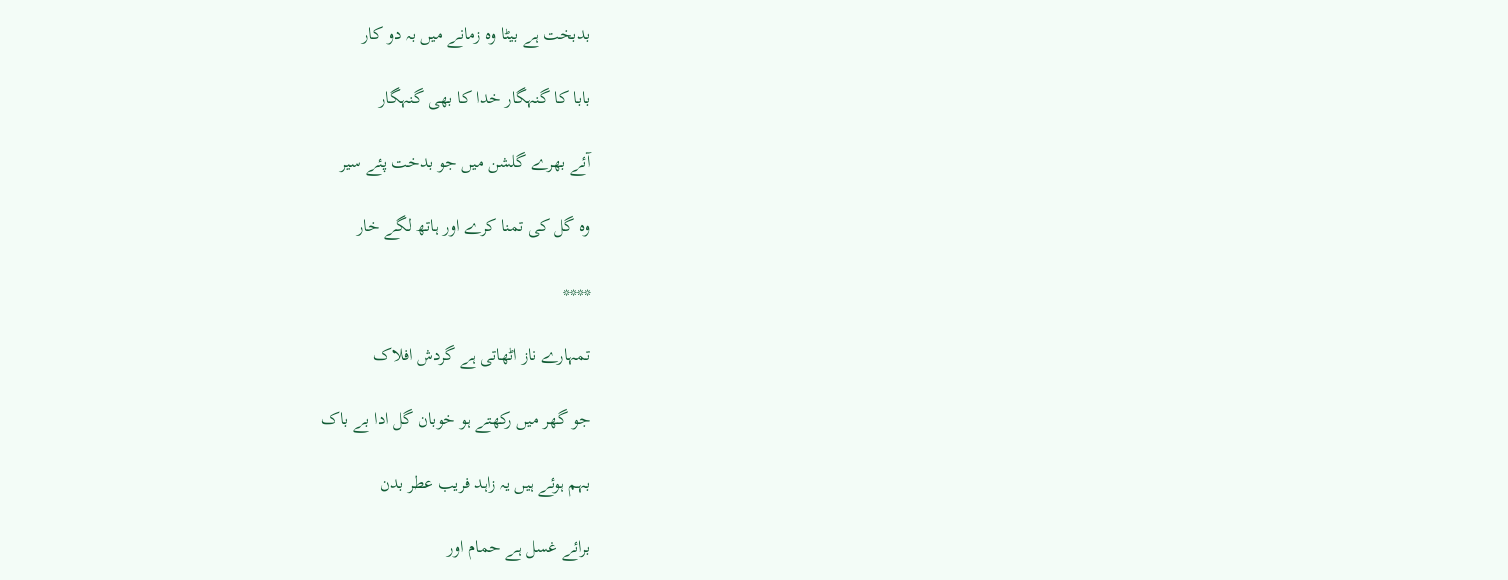بدبخت ہے بیٹا وہ زمانے میں بہ دو کار

بابا کا گنہگار خدا کا بھی گنہگار

آئے بھرے گلشن میں جو بدخت پئے سیر

وہ گل کی تمنا کرے اور ہاتھ لگے خار

****

تمہارے ناز اٹھاتی ہے گردش افلاک

جو گھر میں رکھتے ہو خوبان گل ادا بے باک

بہم ہوئے ہیں یہ زاہد فریب عطر بدن

برائے غسل ہے حمام اور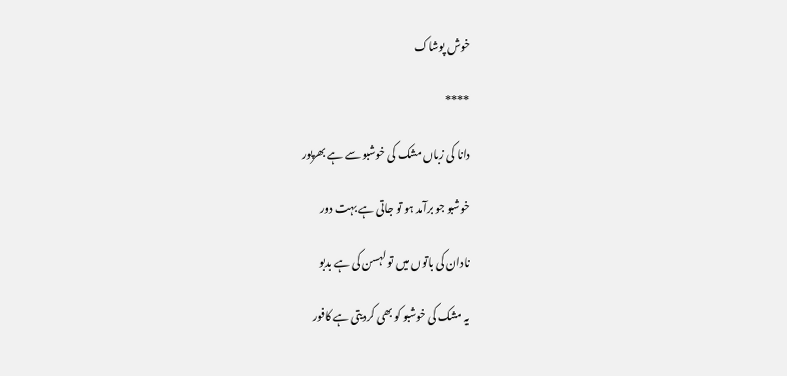خوش پوشاک

****

دانا کی زباں مشک کی خوشبو سے ہے بھرپور

خوشبو جو برآمد ہو تو جاتی ہے بہت دور

نادان کی باتوں میں تو لہسن کی ہے بدبو

یہ مشک کی خوشبو کو بھی کردیتی ہے کافور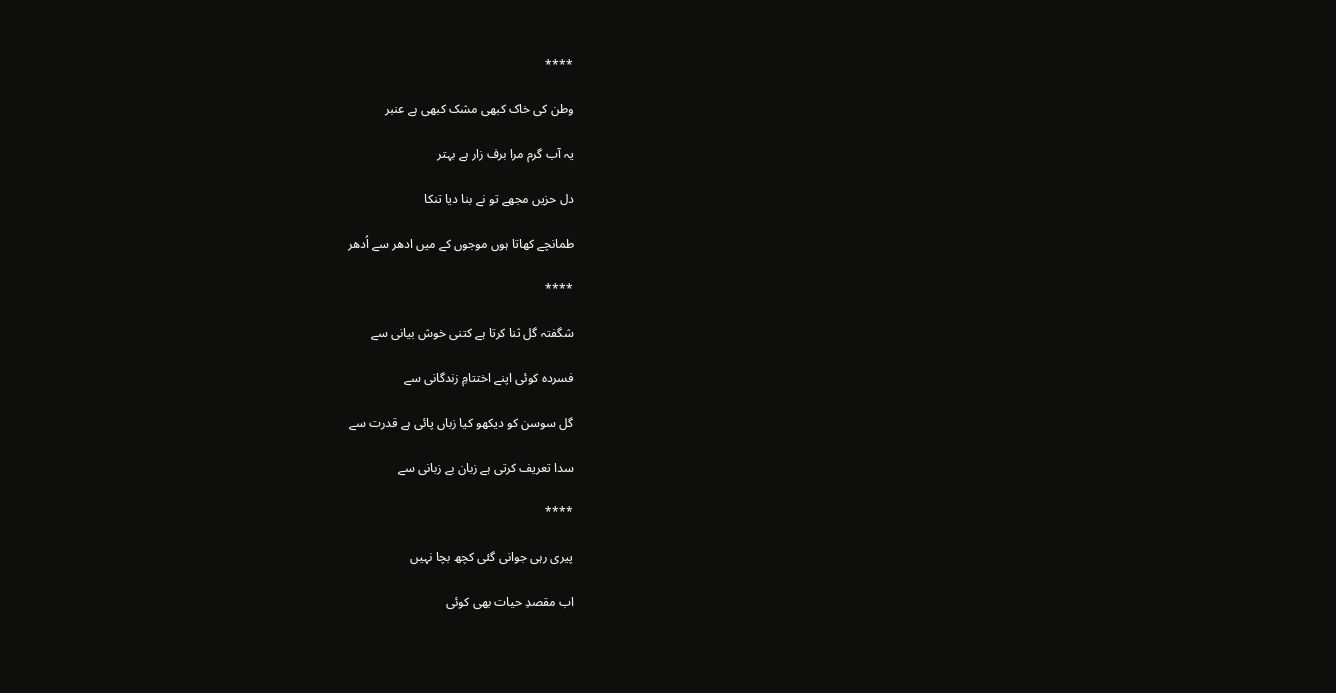****

وطن کی خاک کبھی مشک کبھی ہے عنبر

یہ آب گرم مرا برف زار ہے بہتر

دل حزیں مجھے تو نے بنا دیا تنکا

طمانچے کھاتا ہوں موجوں کے میں ادھر سے اُدھر

****

شگفتہ گل ثنا کرتا ہے کتنی خوش بیانی سے

فسردہ کوئی اپنے اختتامِ زندگانی سے

گل سوسن کو دیکھو کیا زباں پائی ہے قدرت سے

سدا تعریف کرتی ہے زبان بے زبانی سے

****

پیری رہی جوانی گئی کچھ بچا نہیں

اب مقصدِ حیات بھی کوئی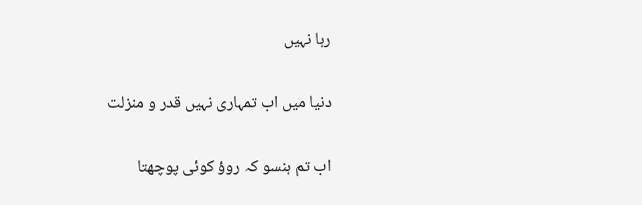رہا نہیں

دنیا میں اب تمہاری نہیں قدر و منزلت

اب تم ہنسو کہ روؤ کوئی پوچھتا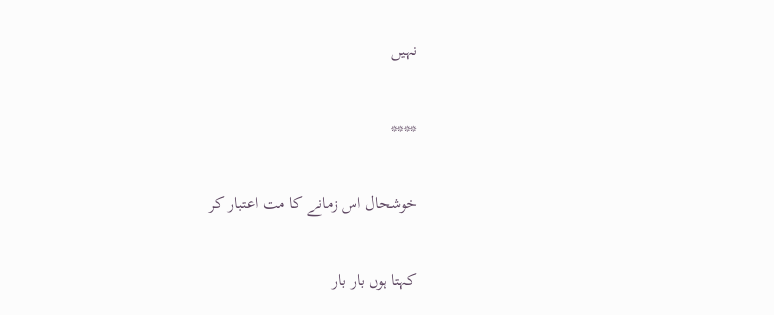نہیں

****

خوشحال اس زمانے کا مت اعتبار کر

کہتا ہوں بار بار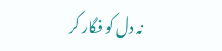نہ دل کو فگار کر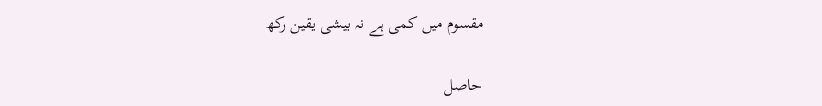مقسوم میں کمی ہے نہ بیشی یقین رکھ

حاصل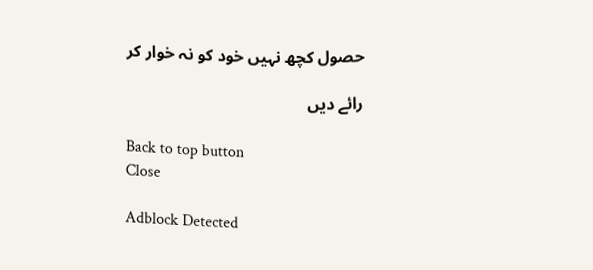حصول کچھ نہیں خود کو نہ خوار کر

رائے دیں

Back to top button
Close

Adblock Detected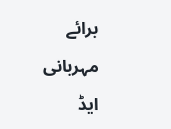برائے مہربانی ایڈ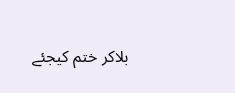بلاکر ختم کیجئے